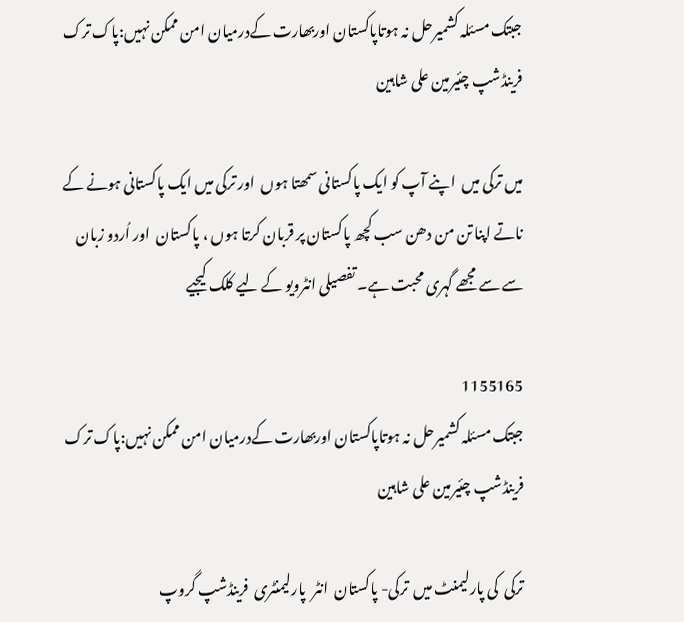جبتک مسئلہ کشمیرحل نہ ہوتاپاکستان اوربھارت کےدرمیان امن ممکن نہیں:پاک ترک فرینڈشپ چئیرمین علی شاہین

میں ترکی میں  اپنے آپ کو ایک پاکستانی سمھتا ہوں  اور ترکی میں ایک پاکستانی ہونے کے ناتے اپنا تن من دھن سب کچھ پاکستان پر قربان کرتا ہوں ، پاکستان  اور اُردو زبان سے سے مجھے گہری محبت ہے۔ تفصیلی انٹرویو کے لیے کلک کیجیے

1155165
جبتک مسئلہ کشمیرحل نہ ہوتاپاکستان اوربھارت کےدرمیان امن ممکن نہیں:پاک ترک فرینڈشپ چئیرمین علی شاہین

ترکی  کی پارلیمنٹ میں  ترکی- پاکستان  انٹر  پارلیمنٹری  فرینڈشپ گروپ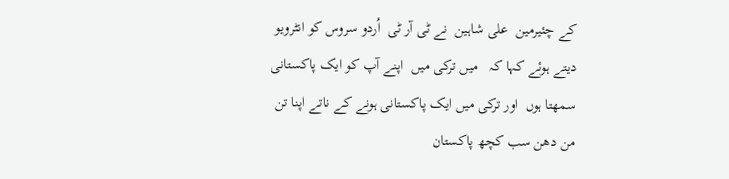کے چئیرمین  علی شاہین  نے ٹی آر ٹی  اُردو سروس کو انٹرویو دیتے ہوئے کہا کہ   میں ترکی میں  اپنے آپ کو ایک پاکستانی سمھتا ہوں  اور ترکی میں ایک پاکستانی ہونے کے ناتے اپنا تن من دھن سب کچھ پاکستان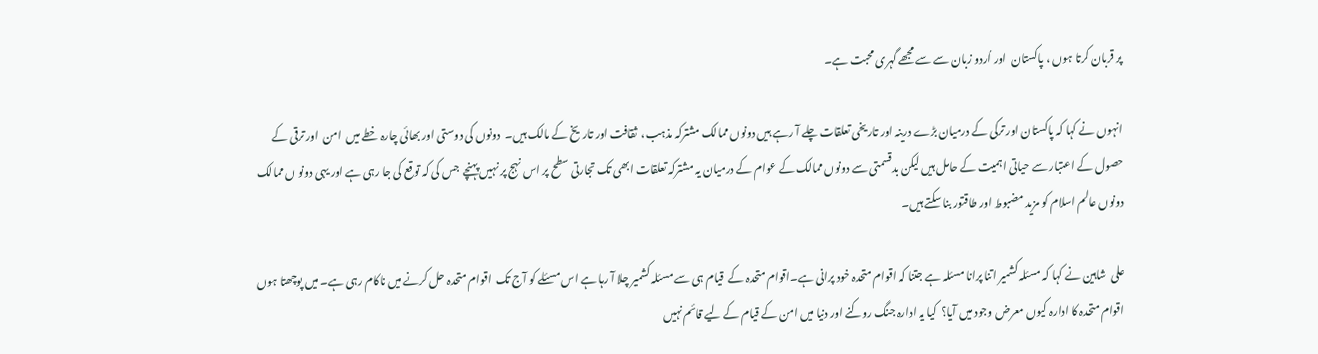پر قربان کرتا ہوں ، پاکستان  اور اُردو زبان سے سے مجھے گہری محبت ہے۔

انہوں نے کہا کہ پاکستان اور ترکی کے درمیان بڑے درینہ اور تاریخی تعلقات چلے آ رہے ہیں دونوں ممالک مشترکہ مذہب،  ثقافت اور تاریخ کے مالک ہیں۔  دونوں کی دوستی اور بھائی چارہ خطے میں  امن  اور ترقی کے حصول کے اعتبار سے حیاتی اہمیت کے حامل ہیں لیکن بدقسمتی سے دونوں ممالک کے عوام کے درمیان یہ مشترکہ تعلقات ابھی تک تجارتی سطح پر اس نہج پر نہیں پہنچے  جس کی کہ توقع کی جا رہی ہے اور یہی دونو ں ممالک دونوں عالم اسلام کو مزید مضبوط اور طاقتور بنا سکتے ہیں۔

علی  شاہین نے کہا کہ مسئلہ کشمیر اتنا پرانا مسئلہ ہے جتنا کہ اقوام متحدہ خود پرانی ہے۔اقوام متحدہ کے  قیام ہی سے مسئلہ کشمیر چلا آ رہا ہے اس مسئلے کو آج تک  اقوام متحدہ حل کرنے میں ناکام رہی ہے۔ میں پوچھتا ہوں اقوام متحدہ کا ادارہ کیوں معرض وجود میں آیا؟  کیا یہ ادارہ جنگ روکنے اور دنیا میں امن کے قیام کے لیے قائم نہیں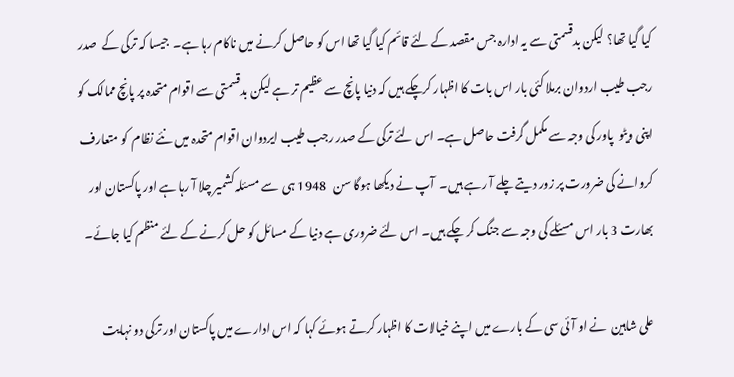کیا گیا تھا؟  لیکن بدقسمتی سے یہ ادارہ جس مقصد کے لئے قائم کیا گیا تھا اس کو حاصل کرنے میں ناکام رہا ہے۔  جیسا کہ ترکی کے  صدر رجب طیب اردوان برملا کئی بار اس بات کا اظہار کرچکے ہیں کہ دنیا پانچ سے عظیم تر ہے لیکن بدقسمتی سے اقوام متحدہ پر پانچ ممالک کو اپنی ویٹو  پاور کی وجہ سے مکمل گرفت حاصل ہے۔ اس لئے ترکی کے صدر رجب طیب ایردوان اقوام متحدہ میں نئے نظام  کو متعارف کروانے کی ضرورت پر زور دیتے چلے آ رہے ہیں۔  آپ نے دیکھا ہوگا سن   1948 ہی  سے مسئلہ کشمیر چلا آ رہا ہے اور پاکستان اور بھارت 3 بار اس مسئلے کی وجہ سے جنگ کر چکے ہیں۔ اس لئے ضروری ہے دنیا کے مسائل کو حل کرنے کے لئے منظم کیا جائے۔

علی شاہین  نے او آئی سی کے بارے میں اپنے خیالات کا اظہار کرتے ہوئے کہا کہ اس ادارے میں پاکستان اور ترکی دو نہایت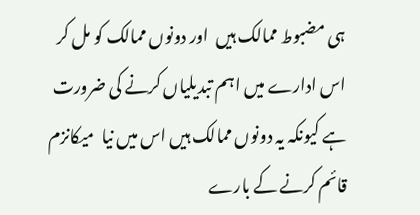ہی مضبوط ممالک ہیں  اور دونوں ممالک کو مل کر اس ادارے میں اہم تبدیلیاں کرنے کی ضرورت ہے کیونکہ یہ دونوں ممالک ہیں اس میں نیا  میکانزم قائم کرنے کے بارے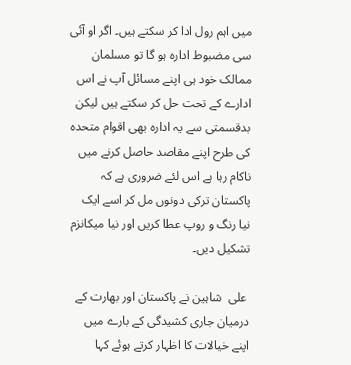میں اہم رول ادا کر سکتے ہیں۔ اگر او آئی سی مضبوط ادارہ ہو گا تو مسلمان ممالک خود ہی اپنے مسائل آپ نے اس ادارے کے تحت حل کر سکتے ہیں لیکن بدقسمتی سے یہ ادارہ بھی اقوام متحدہ کی طرح اپنے مقاصد حاصل کرنے میں ناکام رہا ہے اس لئے ضروری ہے کہ پاکستان ترکی دونوں مل کر اسے ایک نیا رنگ و روپ عطا کریں اور نیا میکانزم  تشکیل دیں۔

 علی  شاہین نے پاکستان اور بھارت کے درمیان جاری کشیدگی کے بارے میں اپنے خیالات کا اظہار کرتے ہوئے کہا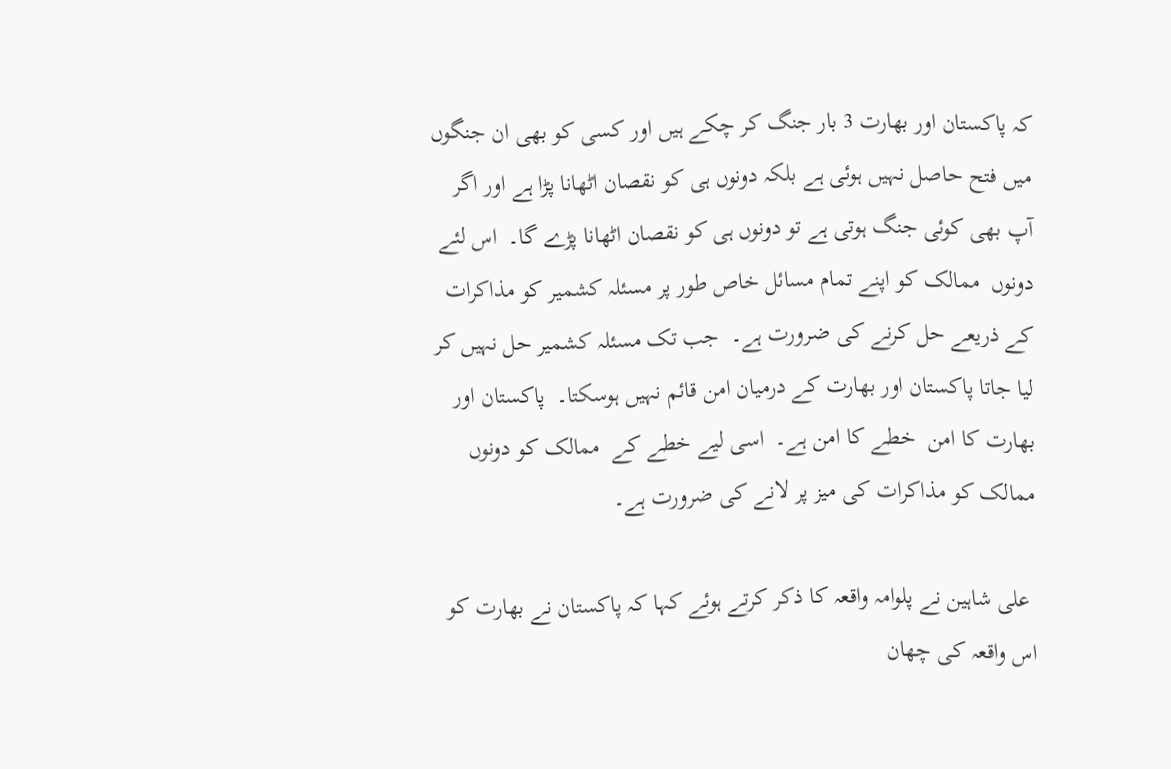کہ پاکستان اور بھارت 3 بار جنگ کر چکے ہیں اور کسی کو بھی ان جنگوں میں فتح حاصل نہیں ہوئی ہے بلکہ دونوں ہی کو نقصان اٹھانا پڑا ہے اور اگر آپ بھی کوئی جنگ ہوتی ہے تو دونوں ہی کو نقصان اٹھانا پڑے گا۔  اس لئے دونوں  ممالک کو اپنے تمام مسائل خاص طور پر مسئلہ کشمیر کو مذاکرات کے ذریعے حل کرنے کی ضرورت ہے۔  جب تک مسئلہ کشمیر حل نہیں کر لیا جاتا پاکستان اور بھارت کے درمیان امن قائم نہیں ہوسکتا۔  پاکستان اور بھارت کا امن  خطے کا امن ہے۔  اسی لیے خطے کے  ممالک کو دونوں ممالک کو مذاکرات کی میز پر لانے کی ضرورت ہے۔

 علی شاہین نے پلوامہ واقعہ کا ذکر کرتے ہوئے کہا کہ پاکستان نے بھارت کو اس واقعہ کی چھان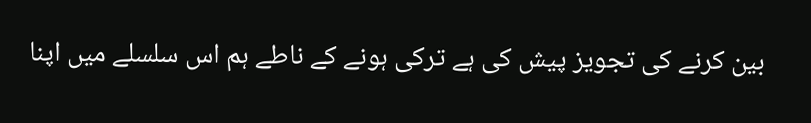بین کرنے کی تجویز پیش کی ہے ترکی ہونے کے ناطے ہم اس سلسلے میں اپنا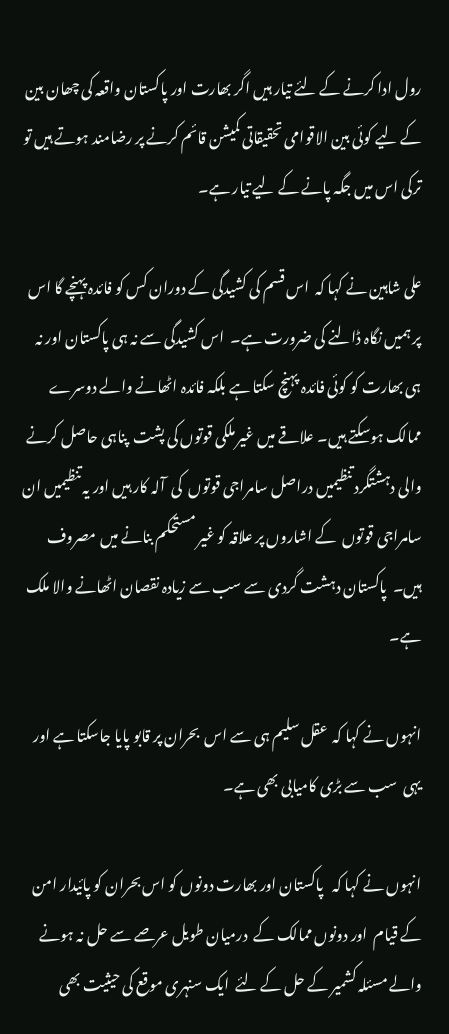رول ادا کرنے کے لئے تیار ہیں اگر بھارت اور پاکستان واقعہ کی چھان بین کے لیے کوئی بین الاقوامی تحقیقاتی کمیشن قائم کرنے پر رضامند ہوتے ہیں تو ترکی اس میں جگہ پانے کے لیے تیار ہے۔

علی شاہین نے کہا کہ  اس قسم کی کشیدگی کے دوران کس کو فائدہ پہنچے گا اس پر ہمیں نگاہ ڈالنے کی ضرورت ہے۔  اس کشیدگی سے نہ ہی پاکستان اور نہ ہی بھارت کو کوئی فائدہ پہنچ سکتا ہے بلکہ فائدہ اٹھانے والے دوسرے ممالک ہوسکتے ہیں۔ علاقے میں غیر ملکی قوتوں کی پشت  پناہی حاصل کرنے والی دہشتگرد تنظیمیں دراصل سامراجی قوتوں  کی  آلہ کار ہیں اور یہ تنظیمیں ان سامراجی قوتوں  کے اشاروں پر علاقہ کو غیر مستحکم بنانے میں مصروف ہیں۔  پاکستان دہشت گردی سے سب سے زیادہ نقصان اٹھانے والا ملک ہے۔

انہوں نے کہا کہ  عقل سلیم ہی سے اس  بحران پر قابو پایا جاسکتا ہے اور  یہی  سب سے بڑی کامیابی بھی ہے۔

انہوں نے کہا کہ   پاکستان اور بھارت دونوں کو اس بحران کو پائیدار امن کے قیام  اور دونوں ممالک کے  درمیان طویل عرصے سے حل نہ ہونے والے مسئلہ کشمیر کے حل کے لئے  ایک سنہری موقع کی حیثیت بھی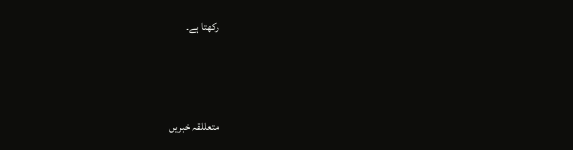رکھتا ہے۔



متعللقہ خبریں